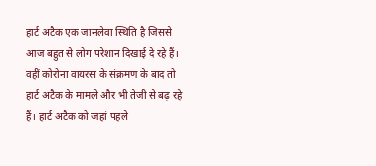हार्ट अटैक एक जानलेवा स्थिति है जिससे आज बहुत से लोग परेशान दिखाई दे रहे हैं। वहीं कोरोना वायरस के संक्रमण के बाद तो हार्ट अटैक के मामले और भी तेजी से बढ़ रहे हैं। हार्ट अटैक को जहां पहले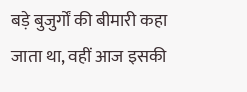बड़े बुजुर्गों की बीमारी कहा जाता था, वहीं आज इसकी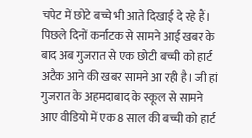चपेट में छोटे बच्चे भी आते दिखाई दे रहे हैं। पिछले दिनों कर्नाटक से सामने आई खबर के बाद अब गुजरात से एक छोटी बच्ची को हार्ट अटैक आने की खबर सामने आ रही है। जी हां गुजरात के अहमदाबाद के स्कूल से सामने आए वीडियो में एक 8 साल की बच्ची को हार्ट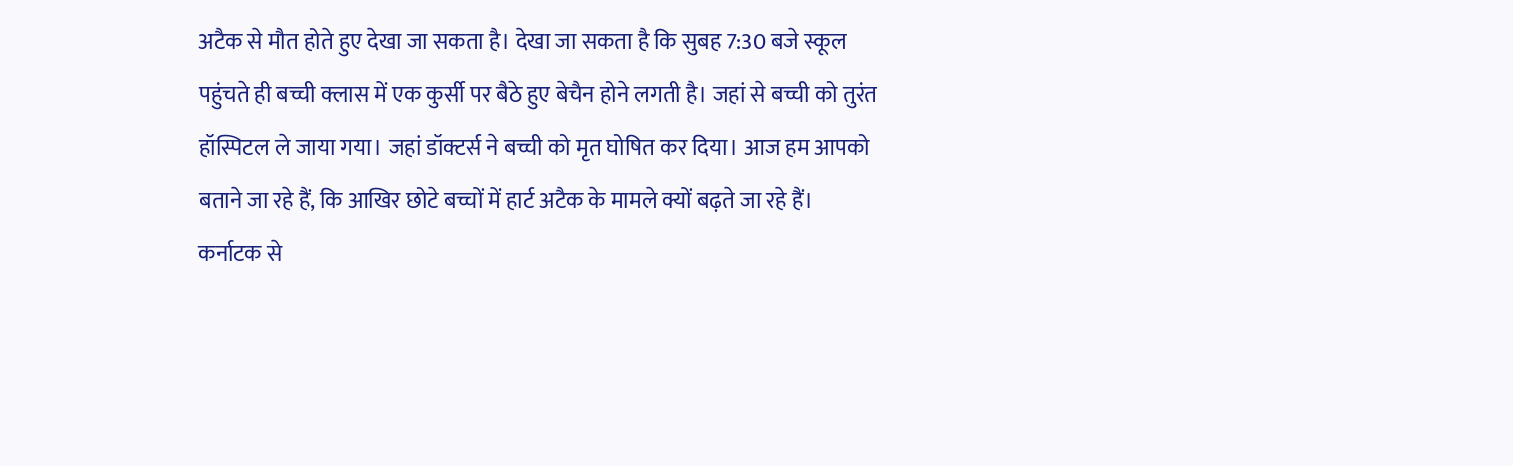अटैक से मौत होते हुए देखा जा सकता है। देखा जा सकता है कि सुबह 7:30 बजे स्कूल पहुंचते ही बच्ची क्लास में एक कुर्सी पर बैठे हुए बेचैन होने लगती है। जहां से बच्ची को तुरंत हॉस्पिटल ले जाया गया। जहां डॉक्टर्स ने बच्ची को मृत घोषित कर दिया। आज हम आपको बताने जा रहे हैं, कि आखिर छोटे बच्चों में हार्ट अटैक के मामले क्यों बढ़ते जा रहे हैं।
कर्नाटक से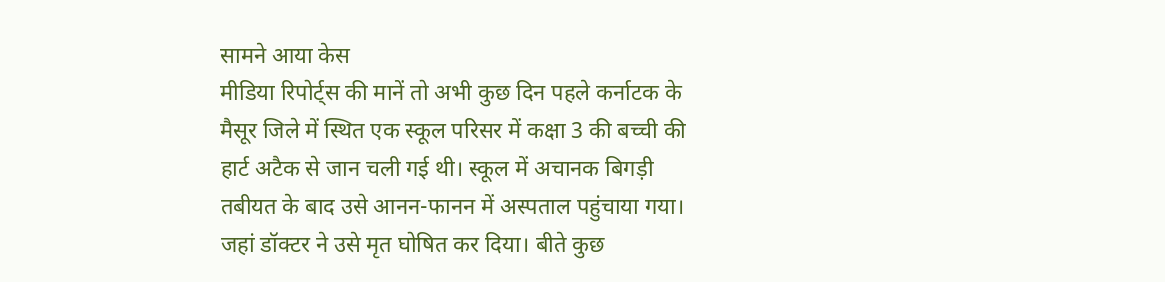सामने आया केस
मीडिया रिपोर्ट्स की मानें तो अभी कुछ दिन पहले कर्नाटक के मैसूर जिले में स्थित एक स्कूल परिसर में कक्षा 3 की बच्ची की हार्ट अटैक से जान चली गई थी। स्कूल में अचानक बिगड़ी तबीयत के बाद उसे आनन-फानन में अस्पताल पहुंचाया गया। जहां डॉक्टर ने उसे मृत घोषित कर दिया। बीते कुछ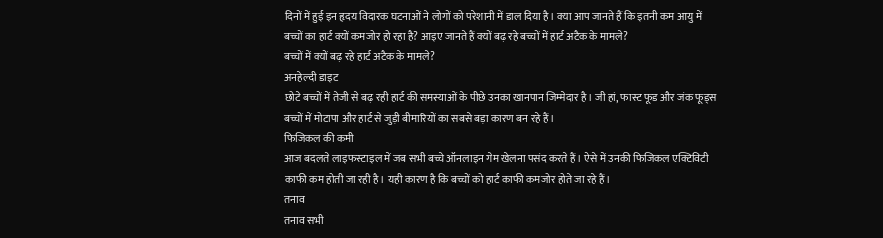दिनों में हुई इन हृदय विदारक घटनाओं ने लोगों को परेशानी में डाल दिया है। क्या आप जानते हैं कि इतनी कम आयु में बच्चों का हार्ट क्यों कमजोर हो रहा है? आइए जानते हैं क्यों बढ़ रहे बच्चों में हार्ट अटैक के मामले?
बच्चों में क्यों बढ़ रहे हार्ट अटैक के मामले?
अनहेल्दी डाइट
छोटे बच्चों में तेजी से बढ़ रही हार्ट की समस्याओं के पीछे उनका खानपान जिम्मेदार है। जी हां, फास्ट फूड और जंक फूड्स बच्चों में मोटापा और हार्ट से जुड़ी बीमारियों का सबसे बड़ा कारण बन रहे हैं।
फिजिकल की कमी
आज बदलते लाइफस्टाइल में जब सभी बच्चे ऑनलाइन गेम खेलना पसंद करते हैं। ऐसे में उनकी फिजिकल एक्टिविटी काफी कम होती जा रही है। यही कारण है कि बच्चों को हार्ट काफी कमजोर होते जा रहे हैं।
तनाव
तनाव सभी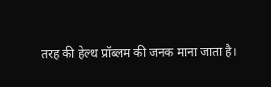तरह की हेल्थ प्रॉब्लम की जनक माना जाता है।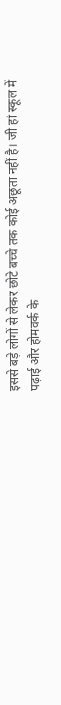इससे बड़े लोगों से लेकर छोटे बच्चे तक कोई अछूता नहीं है। जी हां स्कूल में पढ़ाई और होमवर्क के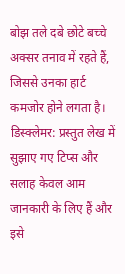बोझ तले दबे छोटे बच्चे अक्सर तनाव में रहते हैं, जिससे उनका हार्ट कमजोर होने लगता है।
डिस्क्लेमर: प्रस्तुत लेख में सुझाए गए टिप्स और सलाह केवल आम जानकारी के लिए हैं और इसे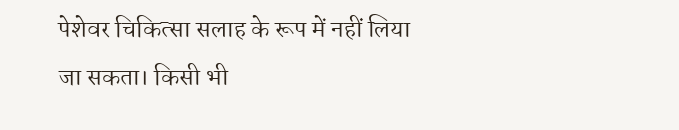पेशेवर चिकित्सा सलाह के रूप में नहीं लिया जा सकता। किसी भी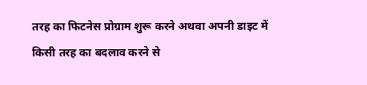तरह का फिटनेस प्रोग्राम शुरू करने अथवा अपनी डाइट में किसी तरह का बदलाव करने से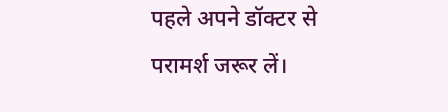पहले अपने डॉक्टर से परामर्श जरूर लें।